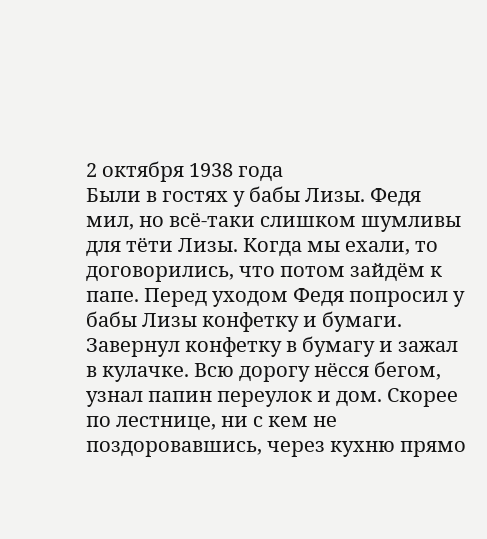2 октября 1938 года
Были в гостях у бабы Лизы. Федя мил, но всё-таки слишком шумливы для тёти Лизы. Когда мы ехали, то договорились, что потом зайдём к папе. Перед уходом Федя попросил у бабы Лизы конфетку и бумаги. Завернул конфетку в бумагу и зажал в кулачке. Всю дорогу нёсся бегом, узнал папин переулок и дом. Скорее по лестнице, ни с кем не поздоровавшись, через кухню прямо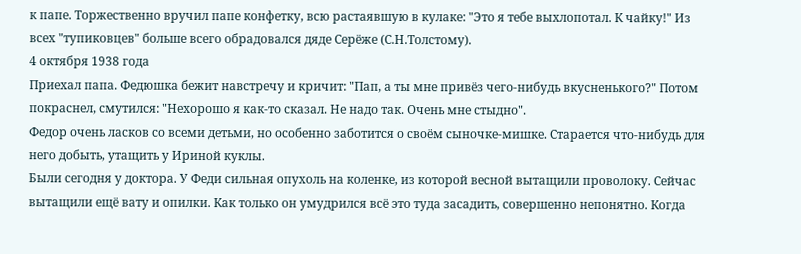к папе. Торжественно вручил папе конфетку, всю растаявшую в кулаке: "Это я тебе выхлопотал. К чайку!" Из всех "тупиковцев" больше всего обрадовался дяде Серёже (С.Н.Толстому).
4 октября 1938 года
Приехал папа. Федюшка бежит навстречу и кричит: "Пап, а ты мне привёз чего-нибудь вкусненького?" Потом покраснел, смутился: "Нехорошо я как-то сказал. Не надо так. Очень мне стыдно".
Федор очень ласков со всеми детьми, но особенно заботится о своём сыночке-мишке. Старается что-нибудь для него добыть, утащить у Ириной куклы.
Были сегодня у доктора. У Феди сильная опухоль на коленке, из которой весной вытащили проволоку. Сейчас вытащили ещё вату и опилки. Как только он умудрился всё это туда засадить, совершенно непонятно. Когда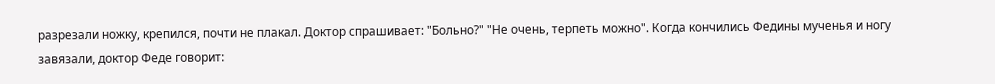разрезали ножку, крепился, почти не плакал. Доктор спрашивает: "Больно?" "Не очень, терпеть можно". Когда кончились Федины мученья и ногу завязали, доктор Феде говорит: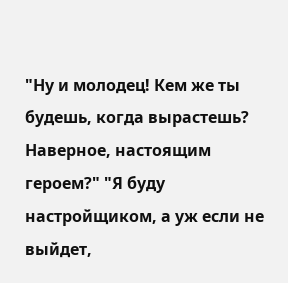"Ну и молодец! Кем же ты будешь, когда вырастешь? Наверное, настоящим героем?" "Я буду настройщиком, а уж если не выйдет,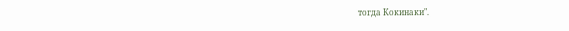тогда Кокинаки".